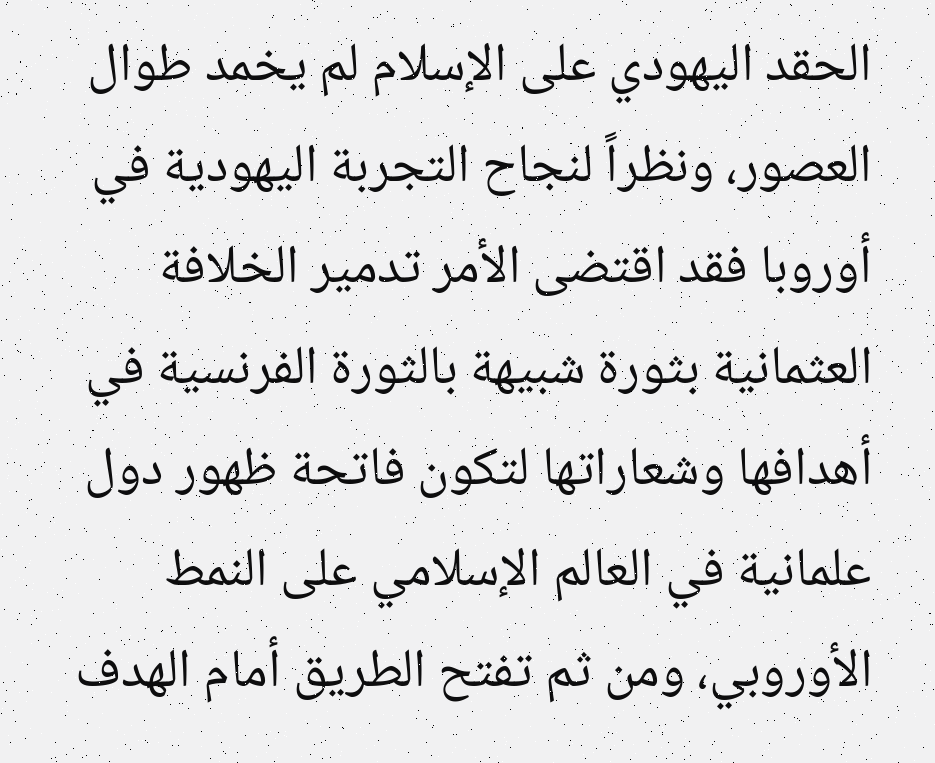الحقد اليهودي على الإسلام لم يخمد طوال العصور، ونظراً لنجاح التجربة اليهودية في أوروبا فقد اقتضى الأمر تدمير الخلافة العثمانية بثورة شبيهة بالثورة الفرنسية في أهدافها وشعاراتها لتكون فاتحة ظهور دول علمانية في العالم الإسلامي على النمط الأوروبي، ومن ثم تفتح الطريق أمام الهدف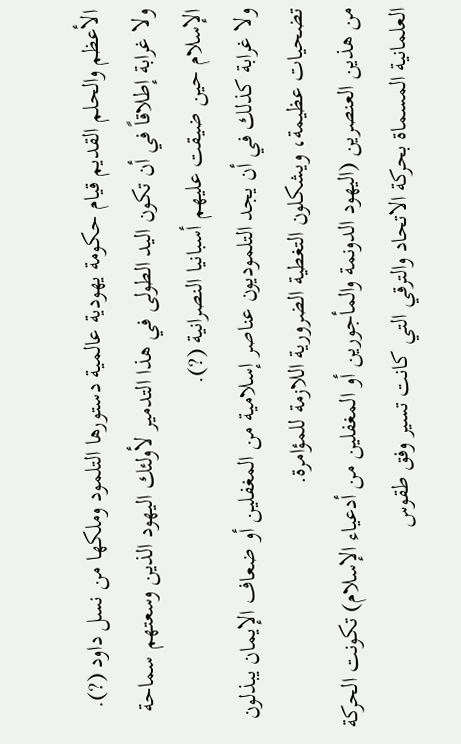الأعظم والحلم القديم قيام حكومة يهودية عالمية دستورها التلمود وملكها من نسل داود (?).
ولا غرابة إطلاقاً في أن تكون اليد الطولى في هذا التدمير لأولئك اليهود الذين وسعتهم سماحة الإسلام حين ضيقت عليهم أسبانيا النصرانية (?).
ولا غرابة كذلك في أن يجد التلموديون عناصر إسلامية من المغفلين أو ضعاف الإيمان يبذلون تضحيات عظيمة، ويشكلون التغطية الضرورية اللازمة للمؤامرة.
من هذين العنصرين (اليهود الدونمة والمأجورين أو المغفلين من أدعياء الإسلام) تكونت الحركة العلمانية المسماة بحركة الاتحاد والترقي التي كانت تسير وفق طقوس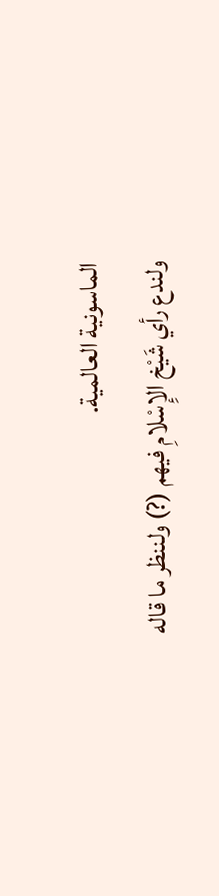الماسونية العالمية.
ولندع رأي شَيْخ الإِسْلامِ فيهم (?) ولننظر ما قاله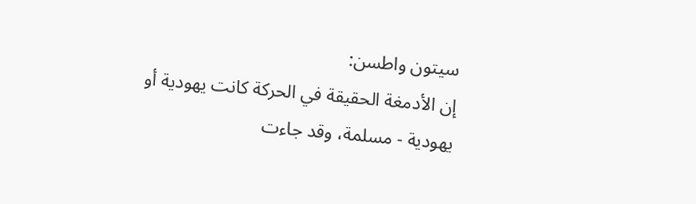سيتون واطسن:
إن الأدمغة الحقيقة في الحركة كانت يهودية أو يهودية - مسلمة، وقد جاءت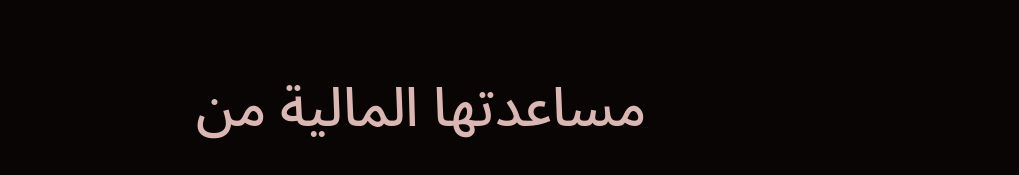مساعدتها المالية من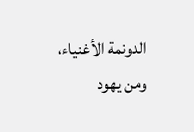الدونمة الأغنياء، ومن يهود